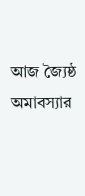আজ জ্যৈষ্ঠ অমাবস্যার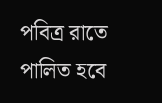পবিত্র রাতে পালিত হবে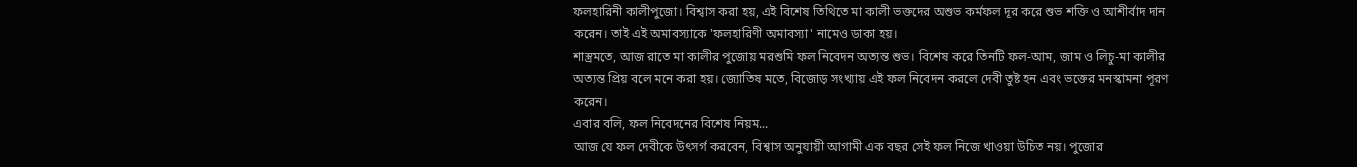ফলহারিনী কালীপুজো। বিশ্বাস করা হয়, এই বিশেষ তিথিতে মা কালী ভক্তদের অশুভ কর্মফল দূর করে শুভ শক্তি ও আশীর্বাদ দান করেন। তাই এই অমাবস্যাকে 'ফলহারিণী অমাবস্যা' নামেও ডাকা হয়।
শাস্ত্রমতে, আজ রাতে মা কালীর পুজোয় মরশুমি ফল নিবেদন অত্যন্ত শুভ। বিশেষ করে তিনটি ফল-আম, জাম ও লিচু-মা কালীর অত্যন্ত প্রিয় বলে মনে করা হয়। জ্যোতিষ মতে, বিজোড় সংখ্যায় এই ফল নিবেদন করলে দেবী তুষ্ট হন এবং ভক্তের মনস্কামনা পূরণ করেন।
এবার বলি, ফল নিবেদনের বিশেষ নিয়ম...
আজ যে ফল দেবীকে উৎসর্গ করবেন, বিশ্বাস অনুযায়ী আগামী এক বছর সেই ফল নিজে খাওয়া উচিত নয়। পুজোর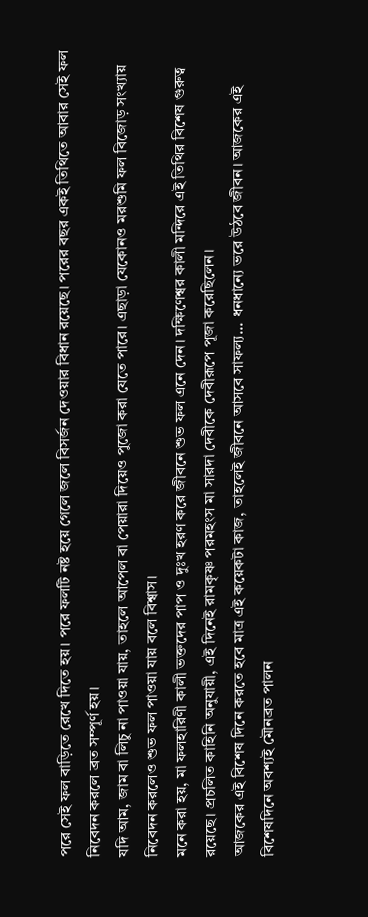পরে সেই ফল বাড়িতে রেখে দিতে হয়। পরে ফলটি নষ্ট হয়ে গেলে জলে বিসর্জন দেওয়ার বিধান রয়েছে। পরের বছর একই তিথিতে আবার সেই ফল নিবেদন করলে ব্রত সম্পূর্ণ হয়।
যদি আম, জাম বা লিচু না পাওয়া যায়, তাহলে আপেল বা পেয়ারা দিয়েও পুজো করা যেতে পারে। এছাড়া যেকোনও মরশুমি ফল বিজোড় সংখ্যায় নিবেদন করলেও শুভ ফল পাওয়া যায় বলে বিশ্বাস।
মনে করা হয়, মা ফলহারিণী কালী ভক্তদের পাপ ও দুঃখ হরণ করে জীবনে শুভ ফল এনে দেন। দক্ষিণেশ্বর কালী মন্দিরে এই তিথির বিশেষ গুরুত্ব রয়েছে। প্রচলিত কাহিনি অনুযায়ী, এই দিনেই রামকৃষ্ণ পরমহংস মা সারদা দেবীকে দেবীরূপে পূজা করেছিলেন।
আজকের এই বিশেষ দিনে করতে হবে মাত্র এই কয়েকটা কাজ, তাহলেই জীবনে আসবে সাফল্য... ধনধান্যে ভরে উঠবে জীবন। আজকের এই বিশেষদিনে অবশ্যই মৌনব্রত পালন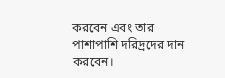করবেন এবং তার পাশাপাশি দরিদ্রদের দান করবেন।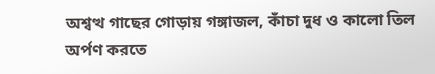অশ্বত্থ গাছের গোড়ায় গঙ্গাজল, কাঁচা দুধ ও কালো তিল অর্পণ করতে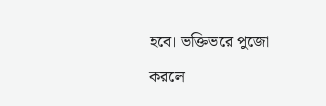হবে। ভক্তিভরে পুজো করলে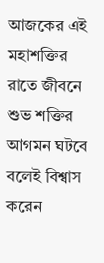আজকের এই মহাশক্তির রাতে জীবনে শুভ শক্তির আগমন ঘটবে বলেই বিশ্বাস করেন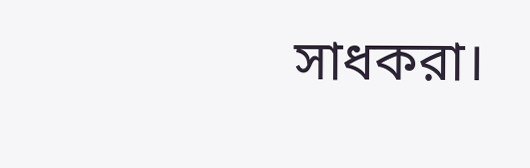সাধকরা।